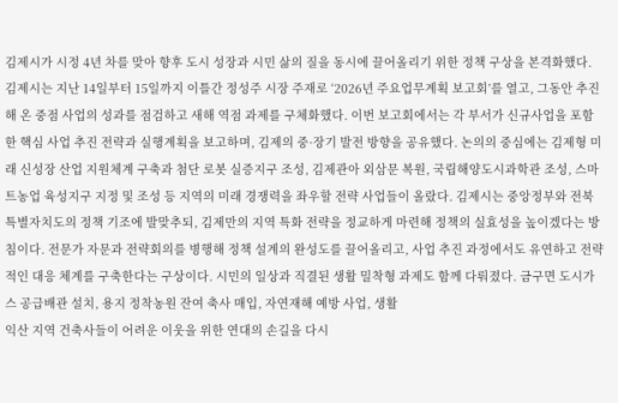김제시가 시정 4년 차를 맞아 향후 도시 성장과 시민 삶의 질을 동시에 끌어올리기 위한 정책 구상을 본격화했다. 김제시는 지난 14일부터 15일까지 이틀간 정성주 시장 주재로 ‘2026년 주요업무계획 보고회’를 열고, 그동안 추진해 온 중점 사업의 성과를 점검하고 새해 역점 과제를 구체화했다. 이번 보고회에서는 각 부서가 신규사업을 포함한 핵심 사업 추진 전략과 실행계획을 보고하며, 김제의 중·장기 발전 방향을 공유했다. 논의의 중심에는 김제형 미래 신성장 산업 지원체계 구축과 첨단 로봇 실증지구 조성, 김제관아 외삼문 복원, 국립해양도시과학관 조성, 스마트농업 육성지구 지정 및 조성 등 지역의 미래 경쟁력을 좌우할 전략 사업들이 올랐다. 김제시는 중앙정부와 전북특별자치도의 정책 기조에 발맞추되, 김제만의 지역 특화 전략을 정교하게 마련해 정책의 실효성을 높이겠다는 방침이다. 전문가 자문과 전략회의를 병행해 정책 설계의 완성도를 끌어올리고, 사업 추진 과정에서도 유연하고 전략적인 대응 체계를 구축한다는 구상이다. 시민의 일상과 직결된 생활 밀착형 과제도 함께 다뤄졌다. 금구면 도시가스 공급배관 설치, 용지 정착농원 잔여 축사 매입, 자연재해 예방 사업, 생활
익산 지역 건축사들이 어려운 이웃을 위한 연대의 손길을 다시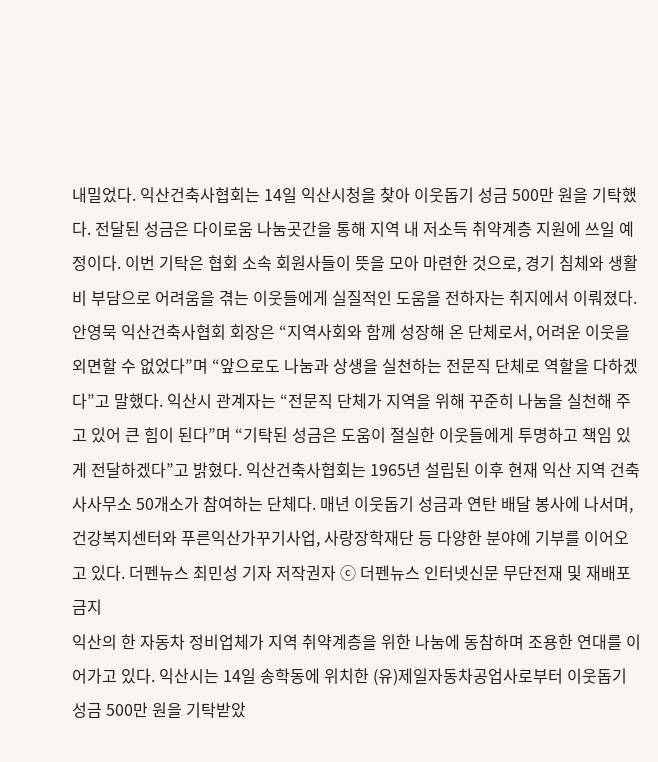내밀었다. 익산건축사협회는 14일 익산시청을 찾아 이웃돕기 성금 500만 원을 기탁했다. 전달된 성금은 다이로움 나눔곳간을 통해 지역 내 저소득 취약계층 지원에 쓰일 예정이다. 이번 기탁은 협회 소속 회원사들이 뜻을 모아 마련한 것으로, 경기 침체와 생활비 부담으로 어려움을 겪는 이웃들에게 실질적인 도움을 전하자는 취지에서 이뤄졌다. 안영묵 익산건축사협회 회장은 “지역사회와 함께 성장해 온 단체로서, 어려운 이웃을 외면할 수 없었다”며 “앞으로도 나눔과 상생을 실천하는 전문직 단체로 역할을 다하겠다”고 말했다. 익산시 관계자는 “전문직 단체가 지역을 위해 꾸준히 나눔을 실천해 주고 있어 큰 힘이 된다”며 “기탁된 성금은 도움이 절실한 이웃들에게 투명하고 책임 있게 전달하겠다”고 밝혔다. 익산건축사협회는 1965년 설립된 이후 현재 익산 지역 건축사사무소 50개소가 참여하는 단체다. 매년 이웃돕기 성금과 연탄 배달 봉사에 나서며, 건강복지센터와 푸른익산가꾸기사업, 사랑장학재단 등 다양한 분야에 기부를 이어오고 있다. 더펜뉴스 최민성 기자 저작권자 ⓒ 더펜뉴스 인터넷신문 무단전재 및 재배포 금지
익산의 한 자동차 정비업체가 지역 취약계층을 위한 나눔에 동참하며 조용한 연대를 이어가고 있다. 익산시는 14일 송학동에 위치한 (유)제일자동차공업사로부터 이웃돕기 성금 500만 원을 기탁받았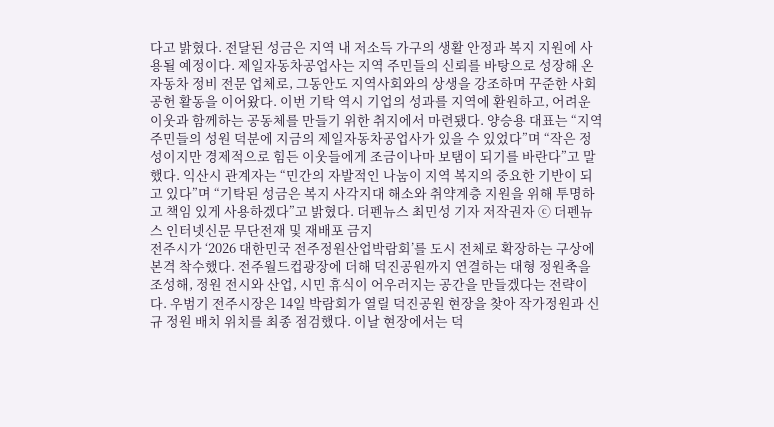다고 밝혔다. 전달된 성금은 지역 내 저소득 가구의 생활 안정과 복지 지원에 사용될 예정이다. 제일자동차공업사는 지역 주민들의 신뢰를 바탕으로 성장해 온 자동차 정비 전문 업체로, 그동안도 지역사회와의 상생을 강조하며 꾸준한 사회공헌 활동을 이어왔다. 이번 기탁 역시 기업의 성과를 지역에 환원하고, 어려운 이웃과 함께하는 공동체를 만들기 위한 취지에서 마련됐다. 양승용 대표는 “지역 주민들의 성원 덕분에 지금의 제일자동차공업사가 있을 수 있었다”며 “작은 정성이지만 경제적으로 힘든 이웃들에게 조금이나마 보탬이 되기를 바란다”고 말했다. 익산시 관계자는 “민간의 자발적인 나눔이 지역 복지의 중요한 기반이 되고 있다”며 “기탁된 성금은 복지 사각지대 해소와 취약계층 지원을 위해 투명하고 책임 있게 사용하겠다”고 밝혔다. 더펜뉴스 최민성 기자 저작권자 ⓒ 더펜뉴스 인터넷신문 무단전재 및 재배포 금지
전주시가 ‘2026 대한민국 전주정원산업박람회’를 도시 전체로 확장하는 구상에 본격 착수했다. 전주월드컵광장에 더해 덕진공원까지 연결하는 대형 정원축을 조성해, 정원 전시와 산업, 시민 휴식이 어우러지는 공간을 만들겠다는 전략이다. 우범기 전주시장은 14일 박람회가 열릴 덕진공원 현장을 찾아 작가정원과 신규 정원 배치 위치를 최종 점검했다. 이날 현장에서는 덕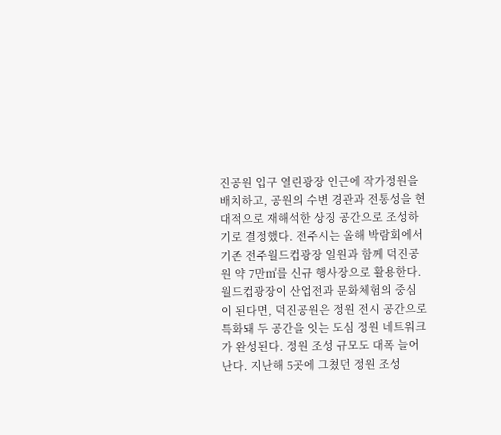진공원 입구 열린광장 인근에 작가정원을 배치하고, 공원의 수변 경관과 전통성을 현대적으로 재해석한 상징 공간으로 조성하기로 결정했다. 전주시는 올해 박람회에서 기존 전주월드컵광장 일원과 함께 덕진공원 약 7만㎡를 신규 행사장으로 활용한다. 월드컵광장이 산업전과 문화체험의 중심이 된다면, 덕진공원은 정원 전시 공간으로 특화돼 두 공간을 잇는 도심 정원 네트워크가 완성된다. 정원 조성 규모도 대폭 늘어난다. 지난해 5곳에 그쳤던 정원 조성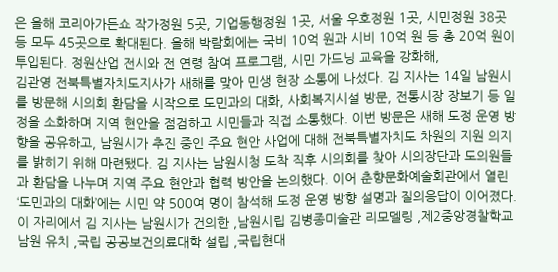은 올해 코리아가든쇼 작가정원 5곳, 기업동행정원 1곳, 서울 우호정원 1곳, 시민정원 38곳 등 모두 45곳으로 확대된다. 올해 박람회에는 국비 10억 원과 시비 10억 원 등 총 20억 원이 투입된다. 정원산업 전시와 전 연령 참여 프로그램, 시민 가드닝 교육을 강화해,
김관영 전북특별자치도지사가 새해를 맞아 민생 현장 소통에 나섰다. 김 지사는 14일 남원시를 방문해 시의회 환담을 시작으로 도민과의 대화, 사회복지시설 방문, 전통시장 장보기 등 일정을 소화하며 지역 현안을 점검하고 시민들과 직접 소통했다. 이번 방문은 새해 도정 운영 방향을 공유하고, 남원시가 추진 중인 주요 현안 사업에 대해 전북특별자치도 차원의 지원 의지를 밝히기 위해 마련됐다. 김 지사는 남원시청 도착 직후 시의회를 찾아 시의장단과 도의원들과 환담을 나누며 지역 주요 현안과 협력 방안을 논의했다. 이어 춘향문화예술회관에서 열린 ‘도민과의 대화’에는 시민 약 500여 명이 참석해 도정 운영 방향 설명과 질의응답이 이어졌다. 이 자리에서 김 지사는 남원시가 건의한 ,남원시립 김병종미술관 리모델링 ,제2중앙경찰학교 남원 유치 ,국립 공공보건의료대학 설립 ,국립현대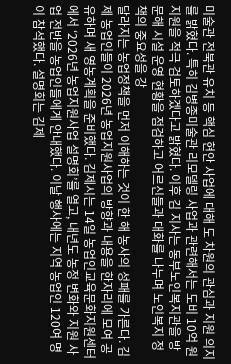미술관 전북관 유치 등 핵심 현안 사업에 대해 도 차원의 관심과 지원 의지를 밝혔다. 특히 김병종미술관 리모델링 사업과 관련해서는 도비 10억 원 지원을 적극 검토하겠다고 밝혔다. 이후 김 지사는 동부노인복지관을 방문해 시설 운영 현황을 점검하고 어르신들과 대화를 나누며 노인복지 정책의 중요성을 강
달라지는 농업정책을 먼저 이해하는 것이 한 해 농사의 성패를 가른다. 김제 농업인들이 2026년 농업지원사업의 방향과 내용을 한자리에 모여 공유하며 새 영농계획을 준비했다. 김제시는 14일 농업인교육문화지원센터에서 ‘2026년 농업지원사업 설명회’를 열고, 내년도 농정 변화와 지원 사업 전반을 농업인들에게 안내했다. 이날 행사에는 지역 농업인 120여 명이 참석했다. 설명회는 김제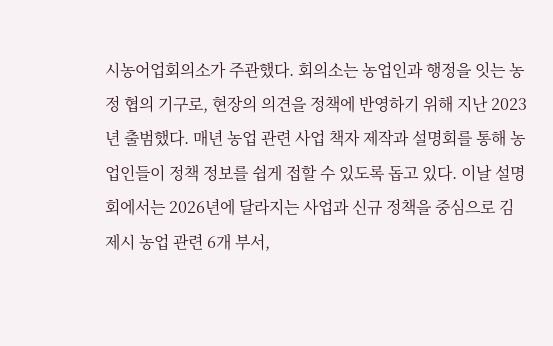시농어업회의소가 주관했다. 회의소는 농업인과 행정을 잇는 농정 협의 기구로, 현장의 의견을 정책에 반영하기 위해 지난 2023년 출범했다. 매년 농업 관련 사업 책자 제작과 설명회를 통해 농업인들이 정책 정보를 쉽게 접할 수 있도록 돕고 있다. 이날 설명회에서는 2026년에 달라지는 사업과 신규 정책을 중심으로 김제시 농업 관련 6개 부서,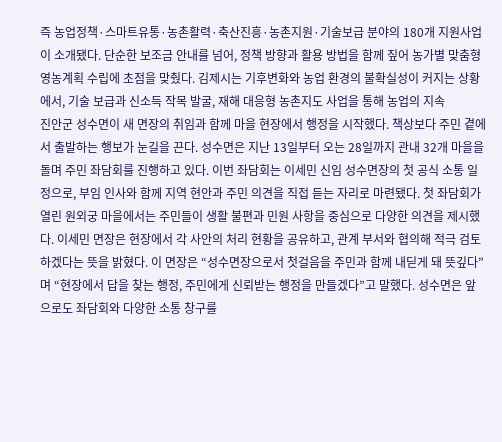즉 농업정책·스마트유통·농촌활력·축산진흥·농촌지원·기술보급 분야의 180개 지원사업이 소개됐다. 단순한 보조금 안내를 넘어, 정책 방향과 활용 방법을 함께 짚어 농가별 맞춤형 영농계획 수립에 초점을 맞췄다. 김제시는 기후변화와 농업 환경의 불확실성이 커지는 상황에서, 기술 보급과 신소득 작목 발굴, 재해 대응형 농촌지도 사업을 통해 농업의 지속
진안군 성수면이 새 면장의 취임과 함께 마을 현장에서 행정을 시작했다. 책상보다 주민 곁에서 출발하는 행보가 눈길을 끈다. 성수면은 지난 13일부터 오는 28일까지 관내 32개 마을을 돌며 주민 좌담회를 진행하고 있다. 이번 좌담회는 이세민 신임 성수면장의 첫 공식 소통 일정으로, 부임 인사와 함께 지역 현안과 주민 의견을 직접 듣는 자리로 마련됐다. 첫 좌담회가 열린 원외궁 마을에서는 주민들이 생활 불편과 민원 사항을 중심으로 다양한 의견을 제시했다. 이세민 면장은 현장에서 각 사안의 처리 현황을 공유하고, 관계 부서와 협의해 적극 검토하겠다는 뜻을 밝혔다. 이 면장은 “성수면장으로서 첫걸음을 주민과 함께 내딛게 돼 뜻깊다”며 “현장에서 답을 찾는 행정, 주민에게 신뢰받는 행정을 만들겠다”고 말했다. 성수면은 앞으로도 좌담회와 다양한 소통 창구를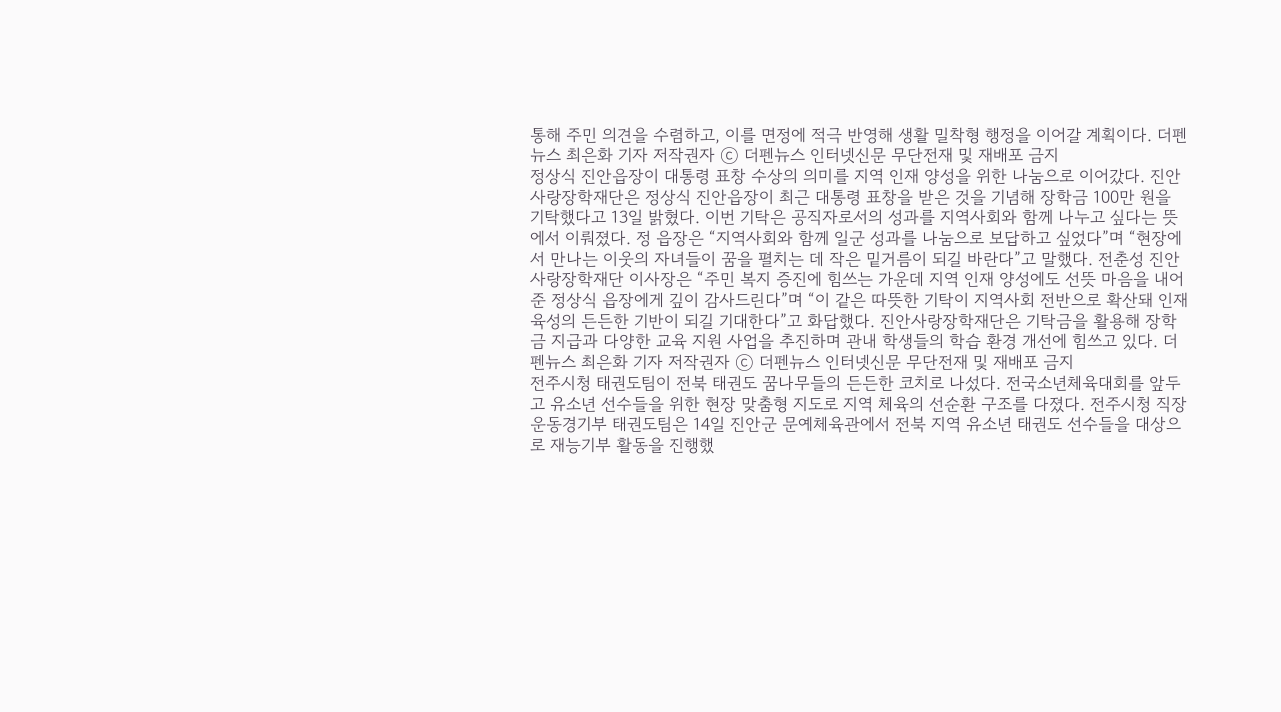통해 주민 의견을 수렴하고, 이를 면정에 적극 반영해 생활 밀착형 행정을 이어갈 계획이다. 더펜뉴스 최은화 기자 저작권자 ⓒ 더펜뉴스 인터넷신문 무단전재 및 재배포 금지
정상식 진안읍장이 대통령 표창 수상의 의미를 지역 인재 양성을 위한 나눔으로 이어갔다. 진안사랑장학재단은 정상식 진안읍장이 최근 대통령 표창을 받은 것을 기념해 장학금 100만 원을 기탁했다고 13일 밝혔다. 이번 기탁은 공직자로서의 성과를 지역사회와 함께 나누고 싶다는 뜻에서 이뤄졌다. 정 읍장은 “지역사회와 함께 일군 성과를 나눔으로 보답하고 싶었다”며 “현장에서 만나는 이웃의 자녀들이 꿈을 펼치는 데 작은 밑거름이 되길 바란다”고 말했다. 전춘성 진안사랑장학재단 이사장은 “주민 복지 증진에 힘쓰는 가운데 지역 인재 양성에도 선뜻 마음을 내어준 정상식 읍장에게 깊이 감사드린다”며 “이 같은 따뜻한 기탁이 지역사회 전반으로 확산돼 인재 육성의 든든한 기반이 되길 기대한다”고 화답했다. 진안사랑장학재단은 기탁금을 활용해 장학금 지급과 다양한 교육 지원 사업을 추진하며 관내 학생들의 학습 환경 개선에 힘쓰고 있다. 더펜뉴스 최은화 기자 저작권자 ⓒ 더펜뉴스 인터넷신문 무단전재 및 재배포 금지
전주시청 태권도팀이 전북 태권도 꿈나무들의 든든한 코치로 나섰다. 전국소년체육대회를 앞두고 유소년 선수들을 위한 현장 맞춤형 지도로 지역 체육의 선순환 구조를 다졌다. 전주시청 직장운동경기부 태권도팀은 14일 진안군 문예체육관에서 전북 지역 유소년 태권도 선수들을 대상으로 재능기부 활동을 진행했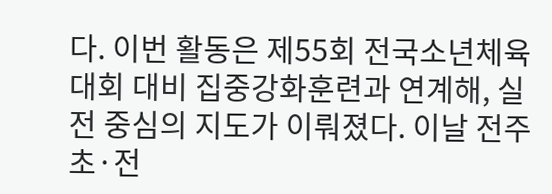다. 이번 활동은 제55회 전국소년체육대회 대비 집중강화훈련과 연계해, 실전 중심의 지도가 이뤄졌다. 이날 전주초·전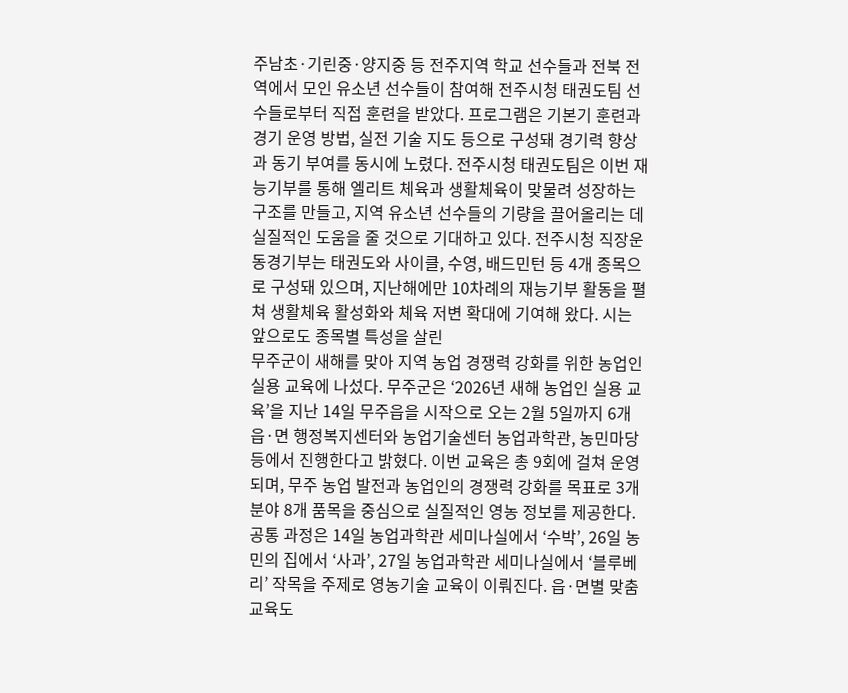주남초·기린중·양지중 등 전주지역 학교 선수들과 전북 전역에서 모인 유소년 선수들이 참여해 전주시청 태권도팀 선수들로부터 직접 훈련을 받았다. 프로그램은 기본기 훈련과 경기 운영 방법, 실전 기술 지도 등으로 구성돼 경기력 향상과 동기 부여를 동시에 노렸다. 전주시청 태권도팀은 이번 재능기부를 통해 엘리트 체육과 생활체육이 맞물려 성장하는 구조를 만들고, 지역 유소년 선수들의 기량을 끌어올리는 데 실질적인 도움을 줄 것으로 기대하고 있다. 전주시청 직장운동경기부는 태권도와 사이클, 수영, 배드민턴 등 4개 종목으로 구성돼 있으며, 지난해에만 10차례의 재능기부 활동을 펼쳐 생활체육 활성화와 체육 저변 확대에 기여해 왔다. 시는 앞으로도 종목별 특성을 살린
무주군이 새해를 맞아 지역 농업 경쟁력 강화를 위한 농업인 실용 교육에 나섰다. 무주군은 ‘2026년 새해 농업인 실용 교육’을 지난 14일 무주읍을 시작으로 오는 2월 5일까지 6개 읍·면 행정복지센터와 농업기술센터 농업과학관, 농민마당 등에서 진행한다고 밝혔다. 이번 교육은 총 9회에 걸쳐 운영되며, 무주 농업 발전과 농업인의 경쟁력 강화를 목표로 3개 분야 8개 품목을 중심으로 실질적인 영농 정보를 제공한다. 공통 과정은 14일 농업과학관 세미나실에서 ‘수박’, 26일 농민의 집에서 ‘사과’, 27일 농업과학관 세미나실에서 ‘블루베리’ 작목을 주제로 영농기술 교육이 이뤄진다. 읍·면별 맞춤 교육도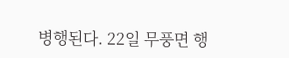병행된다. 22일 무풍면 행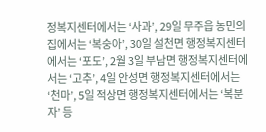정복지센터에서는 ‘사과’, 29일 무주읍 농민의 집에서는 ‘복숭아’, 30일 설천면 행정복지센터에서는 ‘포도’, 2월 3일 부남면 행정복지센터에서는 ‘고추’, 4일 안성면 행정복지센터에서는 ‘천마’, 5일 적상면 행정복지센터에서는 ‘복분자’ 등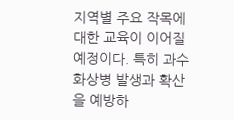지역별 주요 작목에 대한 교육이 이어질 예정이다. 특히 과수화상병 발생과 확산을 예방하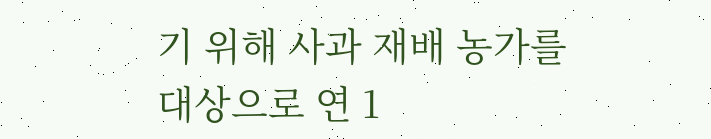기 위해 사과 재배 농가를 대상으로 연 1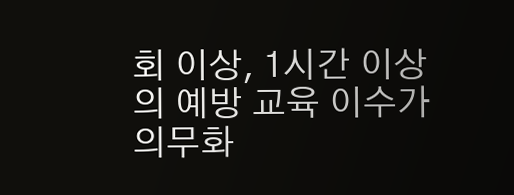회 이상, 1시간 이상의 예방 교육 이수가 의무화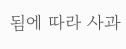됨에 따라 사과